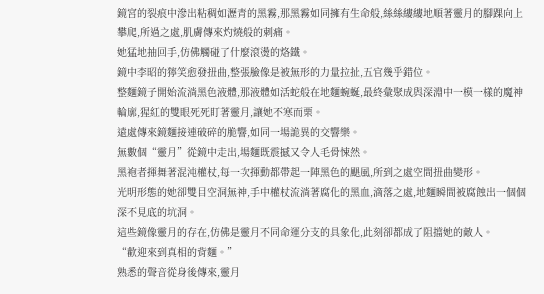鏡宮的裂痕中滲出粘稠如瀝青的黑霧,那黑霧如同擁有生命般,絲絲縷縷地順著靈月的腳踝向上攀爬,所過之處,肌膚傳來灼燒般的刺痛。
她猛地抽回手,仿佛觸碰了什麼滾燙的烙鐵。
鏡中李昭的獰笑愈發扭曲,整張臉像是被無形的力量拉扯,五官幾乎錯位。
整麵鏡子開始流淌黑色液體,那液體如活蛇般在地麵蜿蜒,最終彙聚成與深淵中一模一樣的魔神輪廓,猩紅的雙眼死死盯著靈月,讓她不寒而栗。
遠處傳來鏡麵接連破碎的脆響,如同一場詭異的交響樂。
無數個“靈月”從鏡中走出,場麵既震撼又令人毛骨悚然。
黑袍者揮舞著混沌權杖,每一次揮動都帶起一陣黑色的颶風,所到之處空間扭曲變形。
光明形態的她卻雙目空洞無神,手中權杖流淌著腐化的黑血,滴落之處,地麵瞬間被腐蝕出一個個深不見底的坑洞。
這些鏡像靈月的存在,仿佛是靈月不同命運分支的具象化,此刻卻都成了阻擋她的敵人。
“歡迎來到真相的背麵。”
熟悉的聲音從身後傳來,靈月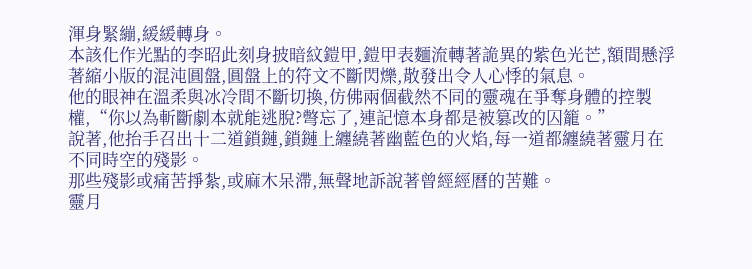渾身緊繃,緩緩轉身。
本該化作光點的李昭此刻身披暗紋鎧甲,鎧甲表麵流轉著詭異的紫色光芒,額間懸浮著縮小版的混沌圓盤,圓盤上的符文不斷閃爍,散發出令人心悸的氣息。
他的眼神在溫柔與冰冷間不斷切換,仿佛兩個截然不同的靈魂在爭奪身體的控製權,“你以為斬斷劇本就能逃脫?彆忘了,連記憶本身都是被篡改的囚籠。”
說著,他抬手召出十二道鎖鏈,鎖鏈上纏繞著幽藍色的火焰,每一道都纏繞著靈月在不同時空的殘影。
那些殘影或痛苦掙紮,或麻木呆滯,無聲地訴說著曾經經曆的苦難。
靈月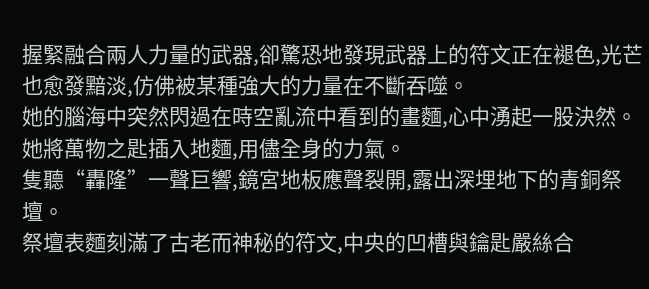握緊融合兩人力量的武器,卻驚恐地發現武器上的符文正在褪色,光芒也愈發黯淡,仿佛被某種強大的力量在不斷吞噬。
她的腦海中突然閃過在時空亂流中看到的畫麵,心中湧起一股決然。
她將萬物之匙插入地麵,用儘全身的力氣。
隻聽“轟隆”一聲巨響,鏡宮地板應聲裂開,露出深埋地下的青銅祭壇。
祭壇表麵刻滿了古老而神秘的符文,中央的凹槽與鑰匙嚴絲合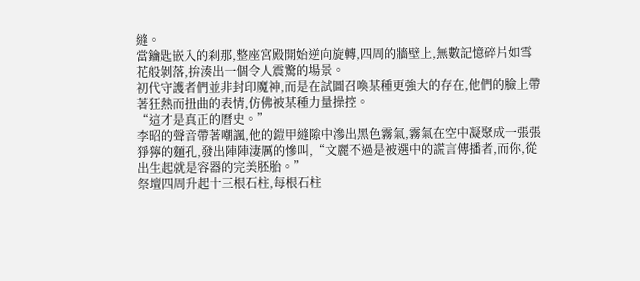縫。
當鑰匙嵌入的刹那,整座宮殿開始逆向旋轉,四周的牆壁上,無數記憶碎片如雪花般剝落,拚湊出一個令人震驚的場景。
初代守護者們並非封印魔神,而是在試圖召喚某種更強大的存在,他們的臉上帶著狂熱而扭曲的表情,仿佛被某種力量操控。
“這才是真正的曆史。”
李昭的聲音帶著嘲諷,他的鎧甲縫隙中滲出黑色霧氣,霧氣在空中凝聚成一張張猙獰的麵孔,發出陣陣淒厲的慘叫,“文麗不過是被選中的謊言傳播者,而你,從出生起就是容器的完美胚胎。”
祭壇四周升起十三根石柱,每根石柱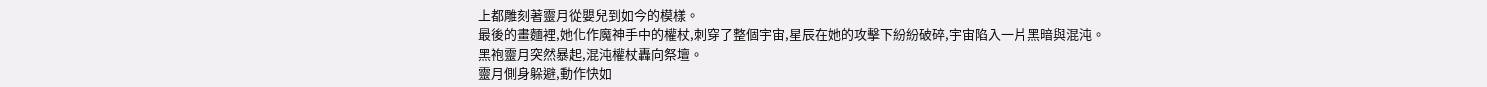上都雕刻著靈月從嬰兒到如今的模樣。
最後的畫麵裡,她化作魔神手中的權杖,刺穿了整個宇宙,星辰在她的攻擊下紛紛破碎,宇宙陷入一片黑暗與混沌。
黑袍靈月突然暴起,混沌權杖轟向祭壇。
靈月側身躲避,動作快如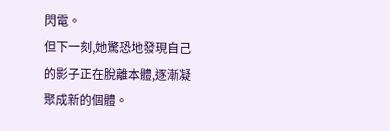閃電。
但下一刻,她驚恐地發現自己的影子正在脫離本體,逐漸凝聚成新的個體。